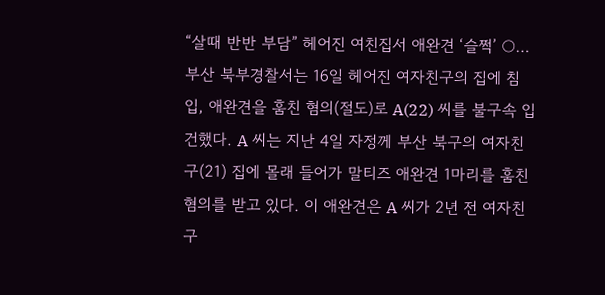“살때 반반 부담” 헤어진 여친집서 애완견 ‘슬쩍’ ○…부산 북부경찰서는 16일 헤어진 여자친구의 집에 침입, 애완견을 훔친 혐의(절도)로 A(22) 씨를 불구속 입건했다. A 씨는 지난 4일 자정께 부산 북구의 여자친구(21) 집에 몰래 들어가 말티즈 애완견 1마리를 훔친 혐의를 받고 있다. 이 애완견은 A 씨가 2년 전 여자친구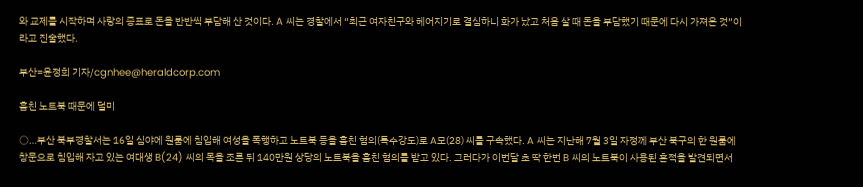와 교제를 시작하며 사랑의 증표로 돈을 반반씩 부담해 산 것이다. A 씨는 경찰에서 “최근 여자친구와 헤어지기로 결심하니 화가 났고 처음 살 때 돈을 부담했기 때문에 다시 가져온 것”이라고 진술했다.

부산=윤정희 기자/cgnhee@heraldcorp.com

훔친 노트북 때문에 덜미

○…부산 북부경찰서는 16일 심야에 원룸에 침입해 여성을 폭행하고 노트북 등을 훔친 혐의(특수강도)로 A모(28) 씨를 구속했다. A 씨는 지난해 7월 3일 자정께 부산 북구의 한 원룸에 창문으로 침입해 자고 있는 여대생 B(24) 씨의 목을 조른 뒤 140만원 상당의 노트북을 훔친 혐의를 받고 있다. 그러다가 이번달 초 딱 한번 B 씨의 노트북이 사용된 흔적을 발견되면서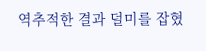역추적한 결과 덜미를 잡혔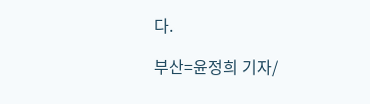다.

부산=윤정희 기자/